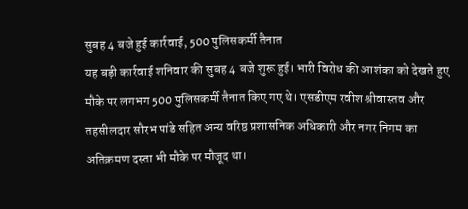सुबह 4 बजे हुई कार्रवाई, 500 पुलिसकर्मी तैनात
यह बड़ी कार्रवाई शनिवार की सुबह 4 बजे शुरू हुई। भारी विरोध की आशंका को देखते हुए मौके पर लगभग 500 पुलिसकर्मी तैनात किए गए थे। एसडीएम रवीश श्रीवास्तव और तहसीलदार सौरभ पांडे सहित अन्य वरिष्ठ प्रशासनिक अधिकारी और नगर निगम का अतिक्रमण दस्ता भी मौके पर मौजूद था।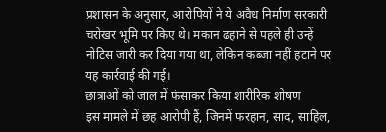प्रशासन के अनुसार, आरोपियों ने ये अवैध निर्माण सरकारी चरोखर भूमि पर किए थे। मकान ढहाने से पहले ही उन्हें नोटिस जारी कर दिया गया था, लेकिन कब्जा नहीं हटाने पर यह कार्रवाई की गई।
छात्राओं को जाल में फंसाकर किया शारीरिक शोषण
इस मामले में छह आरोपी हैं, जिनमें फरहान, साद, साहिल,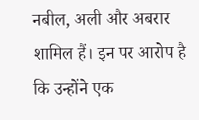नबील, अली और अबरार शामिल हैं। इन पर आरोप है कि उन्होंने एक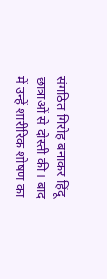संगठित गिरोह बनाकर हिंदू छात्राओं से दोस्ती की। बाद में उन्हें शारीरिक शोषण का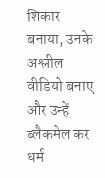शिकार बनाया, उनके अश्लील वीडियो बनाए और उन्हें ब्लैकमेल कर धर्म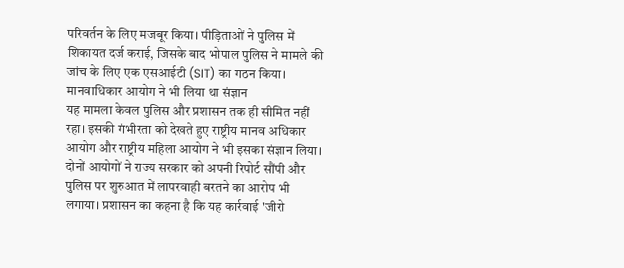परिवर्तन के लिए मजबूर किया। पीड़िताओं ने पुलिस में शिकायत दर्ज कराई, जिसके बाद भोपाल पुलिस ने मामले की जांच के लिए एक एसआईटी (SIT) का गठन किया।
मानवाधिकार आयोग ने भी लिया था संज्ञान
यह मामला केवल पुलिस और प्रशासन तक ही सीमित नहीं रहा। इसकी गंभीरता को देखते हुए राष्ट्रीय मानव अधिकार आयोग और राष्ट्रीय महिला आयोग ने भी इसका संज्ञान लिया। दोनों आयोगों ने राज्य सरकार को अपनी रिपोर्ट सौंपी और पुलिस पर शुरुआत में लापरवाही बरतने का आरोप भी लगाया। प्रशासन का कहना है कि यह कार्रवाई 'जीरो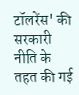टॉलरेंस' की सरकारी नीति के तहत की गई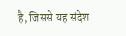है, जिससे यह संदेश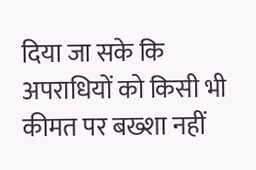दिया जा सके कि अपराधियों को किसी भी कीमत पर बख्शा नहीं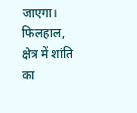जाएगा। फिलहाल, क्षेत्र में शांति का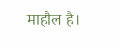माहौल है।